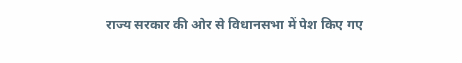राज्य सरकार की ओर से विधानसभा में पेश किए गए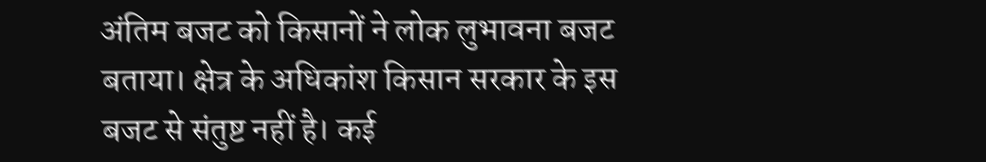अंतिम बजट को किसानों ने लोक लुभावना बजट बताया। क्षेत्र के अधिकांश किसान सरकार के इस बजट से संतुष्ट नहीं है। कई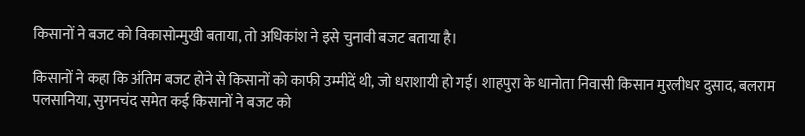किसानों ने बजट को विकासोन्मुखी बताया, तो अधिकांश ने इसे चुनावी बजट बताया है।

किसानों ने कहा कि अंतिम बजट होने से किसानों को काफी उम्मीदें थी, जो धराशायी हो गई। शाहपुरा के धानोता निवासी किसान मुरलीधर दुसाद, बलराम पलसानिया, सुगनचंद समेत कई किसानों ने बजट को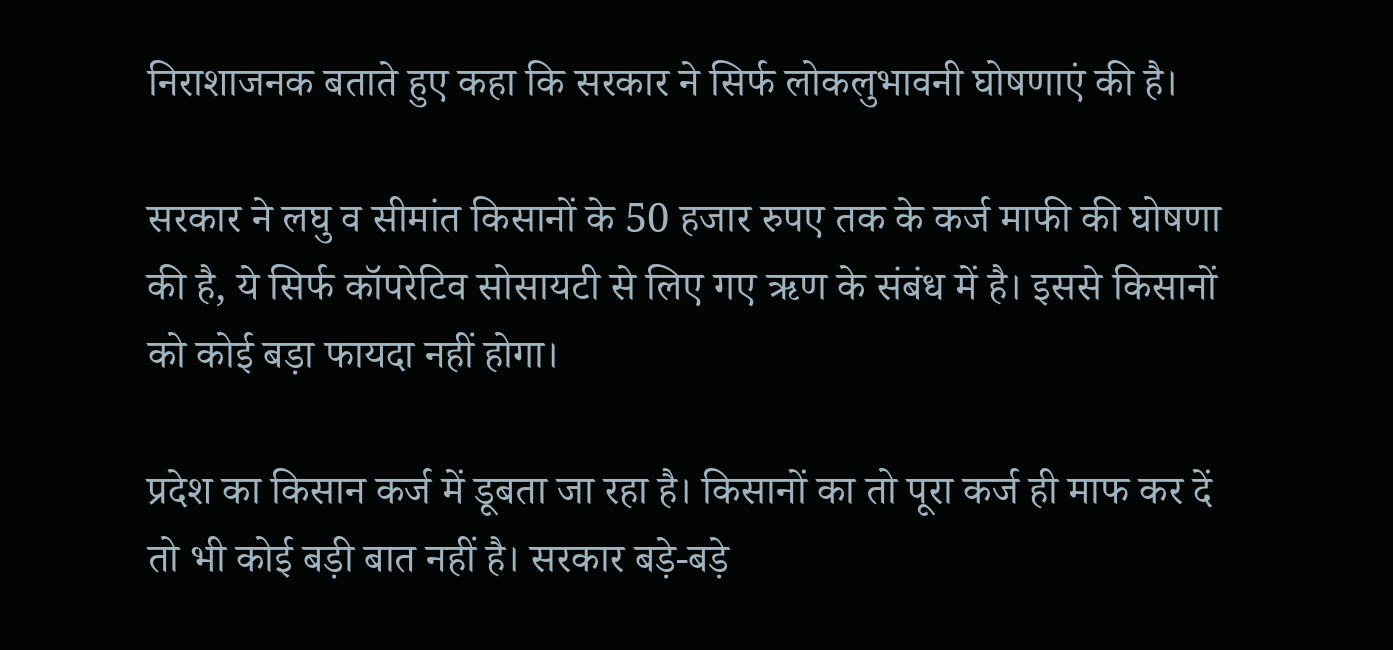निराशाजनक बताते हुए कहा कि सरकार ने सिर्फ लोकलुभावनी घोषणाएं की है।

सरकार ने लघु व सीमांत किसानों के 50 हजार रुपए तक के कर्ज माफी की घोषणा की है, ये सिर्फ कॉपरेटिव सोसायटी से लिए गए ऋण के संबंध में है। इससे किसानों को कोई बड़ा फायदा नहीं होगा।

प्रदेश का किसान कर्ज में डूबता जा रहा है। किसानों का तो पूरा कर्ज ही माफ कर दें तो भी कोई बड़ी बात नहीं है। सरकार बड़े-बड़े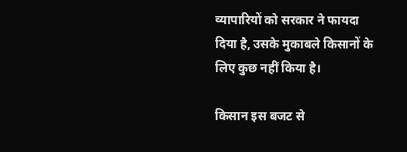व्यापारियों को सरकार ने फायदा दिया है, उसके मुकाबले किसानों के लिए कुछ नहीं किया है।

किसान इस बजट से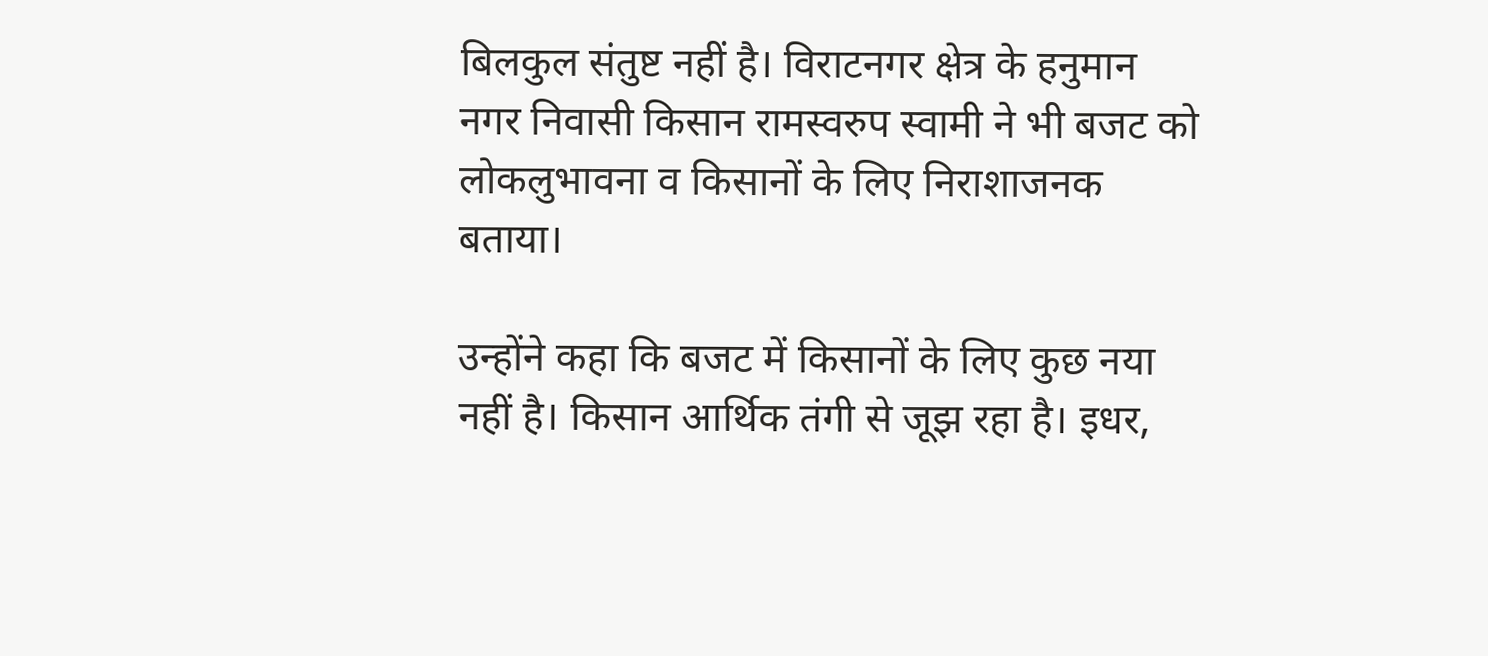बिलकुल संतुष्ट नहीं है। विराटनगर क्षेत्र के हनुमान नगर निवासी किसान रामस्वरुप स्वामी ने भी बजट को लोकलुभावना व किसानों के लिए निराशाजनक बताया।

उन्होंने कहा कि बजट में किसानों के लिए कुछ नया नहीं है। किसान आर्थिक तंगी से जूझ रहा है। इधर,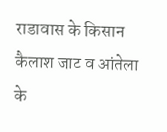राडावास के किसान कैलाश जाट व आंतेला के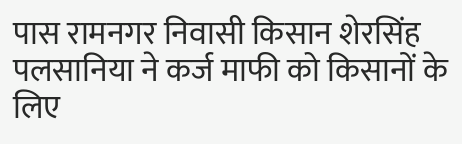पास रामनगर निवासी किसान शेरसिंह पलसानिया ने कर्ज माफी को किसानों के लिए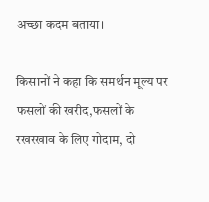अच्छा कदम बताया।

किसानों ने कहा कि समर्थन मूल्य पर फसलों की खरीद,फसलों के रखरखाव के लिए गोदाम, दो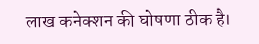लाख कनेक्शन की घोषणा ठीक है।